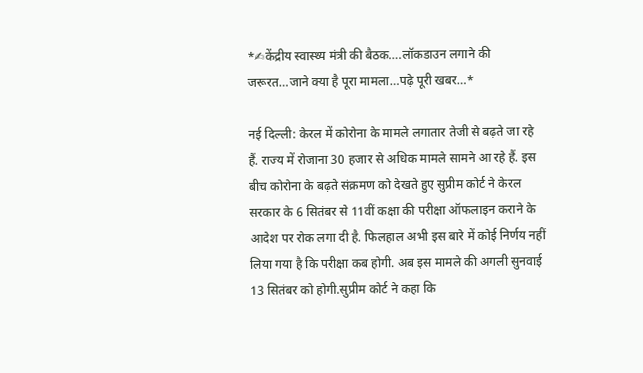*✍केंद्रीय स्वास्थ्य मंत्री की बैठक….लॉकडाउन लगाने की जरूरत…जाने क्या है पूरा मामला…पढ़े पूरी खबर…*

नई दिल्ली: केरल में कोरोना के मामले लगातार तेजी से बढ़ते जा रहे हैं. राज्य में रोजाना 30 हजार से अधिक मामले सामने आ रहे हैं. इस बीच कोरोना के बढ़ते संक्रमण को देखते हुए सुप्रीम कोर्ट ने केरल सरकार के 6 सितंबर से 11वीं कक्षा की परीक्षा ऑफलाइन कराने के आदेश पर रोक लगा दी है. फिलहाल अभी इस बारे में कोई निर्णय नहीं लिया गया है कि परीक्षा कब होगी. अब इस मामले की अगली सुनवाई 13 सितंबर को होगी.सुप्रीम कोर्ट ने कहा कि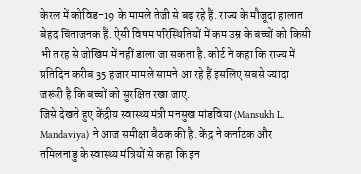केरल में कोविड-19 के मामले तेजी से बढ़ रहे हैं. राज्य के मौजूदा हालात बेहद चिंताजनक हैं. ऐसी विषम परिस्थितियों में कम उम्र के बच्चों को किसी भी तरह से जोखिम में नहीं डाला जा सकता है. कोर्ट ने कहा कि राज्य में प्रतिदिन करीब 35 हजार मामले सामने आ रहे हैं इसलिए सबसे ज्यादा जरूरी है कि बच्चों को सुरक्षित रखा जाए.
जिसे देखते हुए केंद्रीय स्वास्थ्य मंत्री मनसुख मांडविया (Mansukh L. Mandaviya) ने आज समीक्षा बैठक की है. केंद्र ने कर्नाटक और तमिलनाडु के स्वास्थ्य मंत्रियों से कहा कि इन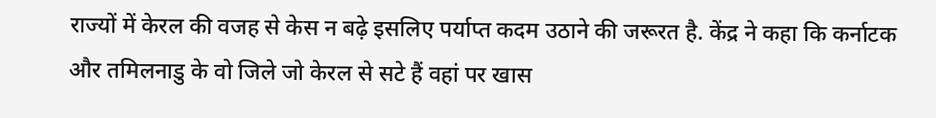राज्यों में केरल की वजह से केस न बढ़े इसलिए पर्याप्त कदम उठाने की जरूरत है. केंद्र ने कहा कि कर्नाटक और तमिलनाडु के वो जिले जो केरल से सटे हैं वहां पर खास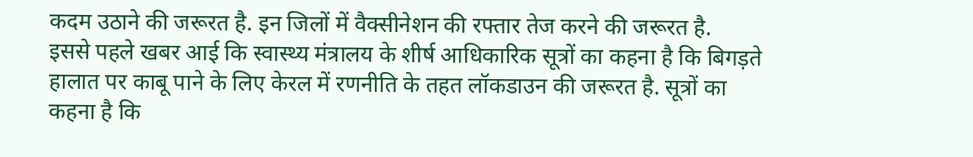कदम उठाने की जरूरत है. इन जिलों में वैक्सीनेशन की रफ्तार तेज करने की जरूरत है.
इससे पहले खबर आई कि स्वास्थ्य मंत्रालय के शीर्ष आधिकारिक सूत्रों का कहना है कि बिगड़ते हालात पर काबू पाने के लिए केरल में रणनीति के तहत लॉकडाउन की जरूरत है. सूत्रों का कहना है कि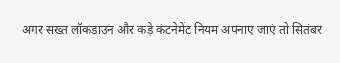अगर सख्त लॉकडाउन और कड़े कंटनेमेंट नियम अपनाए जाएं तो सितंबर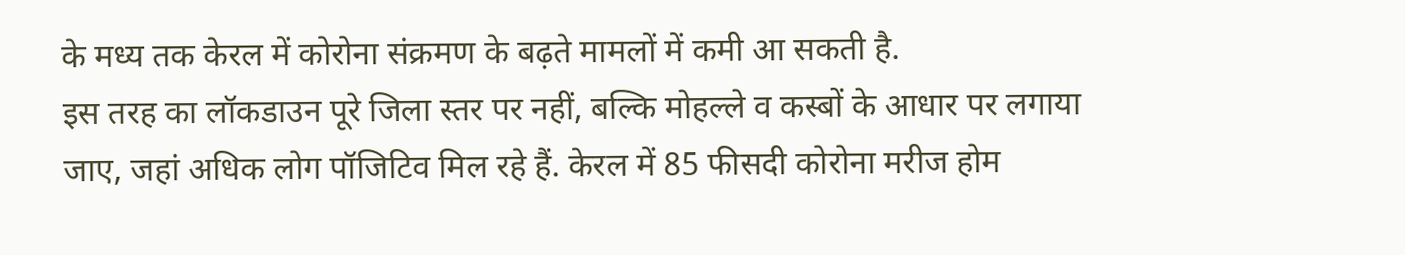के मध्य तक केरल में कोरोना संक्रमण के बढ़ते मामलों में कमी आ सकती है.
इस तरह का लॉकडाउन पूरे जिला स्तर पर नहीं, बल्कि मोहल्ले व कस्बों के आधार पर लगाया जाए, जहां अधिक लोग पॉजिटिव मिल रहे हैं. केरल में 85 फीसदी कोरोना मरीज होम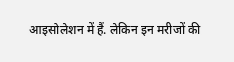आइसोलेशन में हैं. लेकिन इन मरीजों की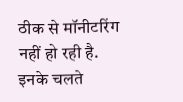ठीक से मॉनीटरिंग नहीं हो रही है. इनके चलते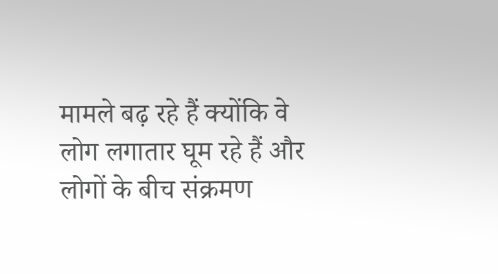मामले बढ़ रहे हैं क्योंकि वे लोग लगातार घूम रहे हैं और लोगों के बीच संक्रमण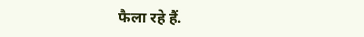फैला रहे हैं.